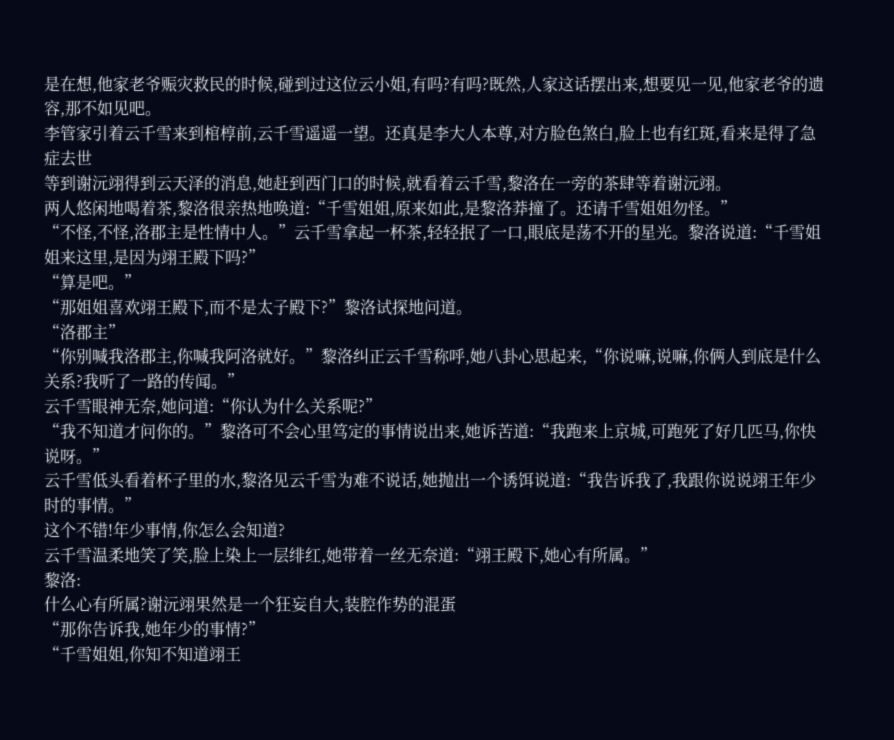是在想,他家老爷赈灾救民的时候,碰到过这位云小姐,有吗?有吗?既然,人家这话摆出来,想要见一见,他家老爷的遗容,那不如见吧。
李管家引着云千雪来到棺椁前,云千雪遥遥一望。还真是李大人本尊,对方脸色煞白,脸上也有红斑,看来是得了急症去世
等到谢沅翊得到云天泽的消息,她赶到西门口的时候,就看着云千雪,黎洛在一旁的茶肆等着谢沅翊。
两人悠闲地喝着茶,黎洛很亲热地唤道:“千雪姐姐,原来如此,是黎洛莽撞了。还请千雪姐姐勿怪。”
“不怪,不怪,洛郡主是性情中人。”云千雪拿起一杯茶,轻轻抿了一口,眼底是荡不开的星光。黎洛说道:“千雪姐姐来这里,是因为翊王殿下吗?”
“算是吧。”
“那姐姐喜欢翊王殿下,而不是太子殿下?”黎洛试探地问道。
“洛郡主”
“你别喊我洛郡主,你喊我阿洛就好。”黎洛纠正云千雪称呼,她八卦心思起来,“你说嘛,说嘛,你俩人到底是什么关系?我听了一路的传闻。”
云千雪眼神无奈,她问道:“你认为什么关系呢?”
“我不知道才问你的。”黎洛可不会心里笃定的事情说出来,她诉苦道:“我跑来上京城,可跑死了好几匹马,你快说呀。”
云千雪低头看着杯子里的水,黎洛见云千雪为难不说话,她抛出一个诱饵说道:“我告诉我了,我跟你说说翊王年少时的事情。”
这个不错!年少事情,你怎么会知道?
云千雪温柔地笑了笑,脸上染上一层绯红,她带着一丝无奈道:“翊王殿下,她心有所属。”
黎洛:
什么心有所属?谢沅翊果然是一个狂妄自大,装腔作势的混蛋
“那你告诉我,她年少的事情?”
“千雪姐姐,你知不知道翊王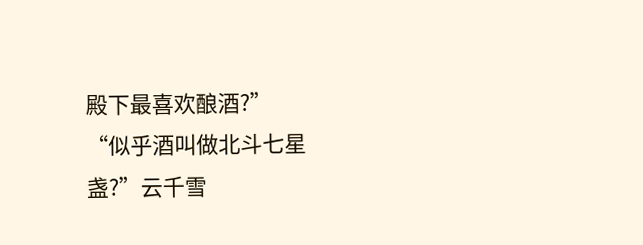殿下最喜欢酿酒?”
“似乎酒叫做北斗七星盏?”云千雪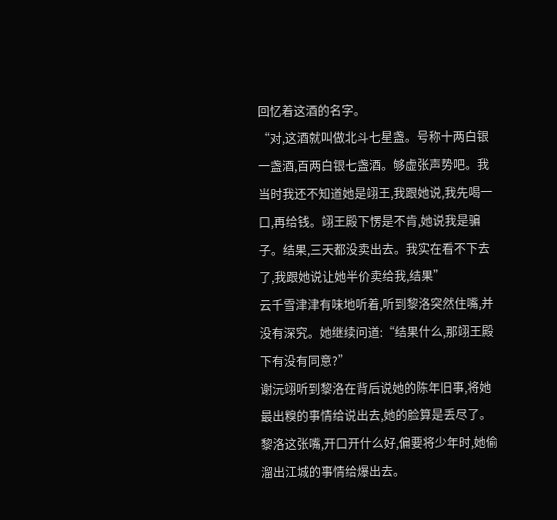回忆着这酒的名字。
“对,这酒就叫做北斗七星盏。号称十两白银一盏酒,百两白银七盏酒。够虚张声势吧。我当时我还不知道她是翊王,我跟她说,我先喝一口,再给钱。翊王殿下愣是不肯,她说我是骗子。结果,三天都没卖出去。我实在看不下去了,我跟她说让她半价卖给我,结果”
云千雪津津有味地听着,听到黎洛突然住嘴,并没有深究。她继续问道:“结果什么,那翊王殿下有没有同意?”
谢沅翊听到黎洛在背后说她的陈年旧事,将她最出糗的事情给说出去,她的脸算是丢尽了。黎洛这张嘴,开口开什么好,偏要将少年时,她偷溜出江城的事情给爆出去。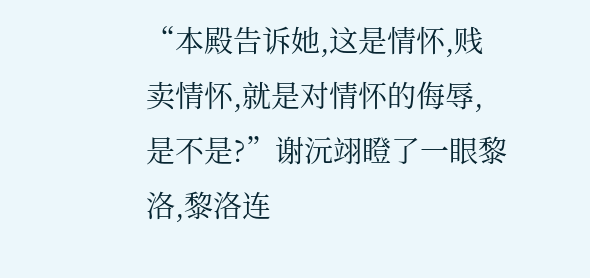“本殿告诉她,这是情怀,贱卖情怀,就是对情怀的侮辱,是不是?”谢沅翊瞪了一眼黎洛,黎洛连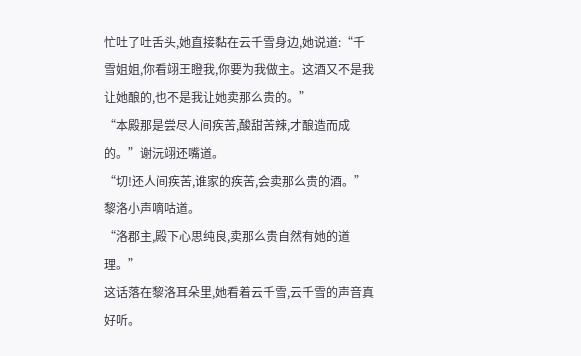忙吐了吐舌头,她直接黏在云千雪身边,她说道:“千雪姐姐,你看翊王瞪我,你要为我做主。这酒又不是我让她酿的,也不是我让她卖那么贵的。”
“本殿那是尝尽人间疾苦,酸甜苦辣,才酿造而成的。”谢沅翊还嘴道。
“切!还人间疾苦,谁家的疾苦,会卖那么贵的酒。”黎洛小声嘀咕道。
“洛郡主,殿下心思纯良,卖那么贵自然有她的道理。”
这话落在黎洛耳朵里,她看着云千雪,云千雪的声音真好听。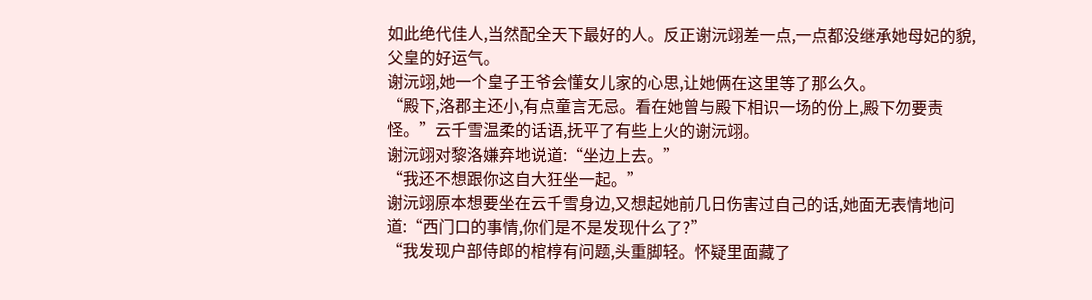如此绝代佳人,当然配全天下最好的人。反正谢沅翊差一点,一点都没继承她母妃的貌,父皇的好运气。
谢沅翊,她一个皇子王爷会懂女儿家的心思,让她俩在这里等了那么久。
“殿下,洛郡主还小,有点童言无忌。看在她曾与殿下相识一场的份上,殿下勿要责怪。”云千雪温柔的话语,抚平了有些上火的谢沅翊。
谢沅翊对黎洛嫌弃地说道:“坐边上去。”
“我还不想跟你这自大狂坐一起。”
谢沅翊原本想要坐在云千雪身边,又想起她前几日伤害过自己的话,她面无表情地问道:“西门口的事情,你们是不是发现什么了?”
“我发现户部侍郎的棺椁有问题,头重脚轻。怀疑里面藏了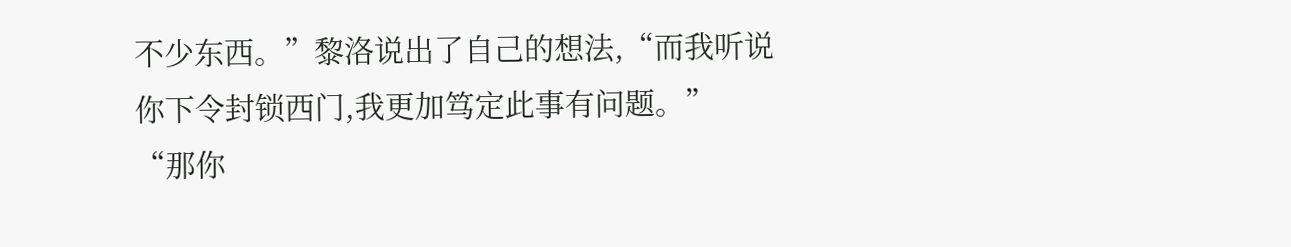不少东西。”黎洛说出了自己的想法,“而我听说你下令封锁西门,我更加笃定此事有问题。”
“那你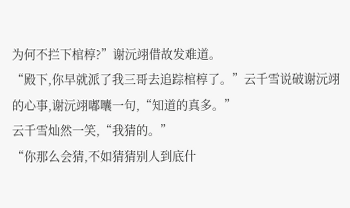为何不拦下棺椁?”谢沅翊借故发难道。
“殿下,你早就派了我三哥去追踪棺椁了。”云千雪说破谢沅翊的心事,谢沅翊嘟囔一句,“知道的真多。”
云千雪灿然一笑,“我猜的。”
“你那么会猜,不如猜猜别人到底什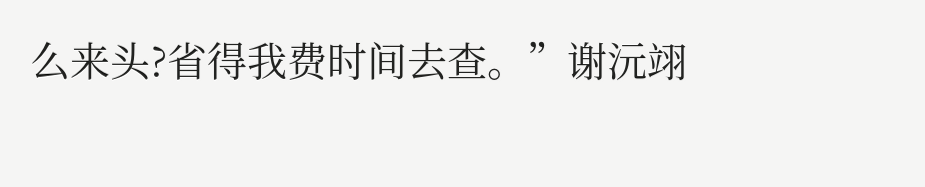么来头?省得我费时间去查。”谢沅翊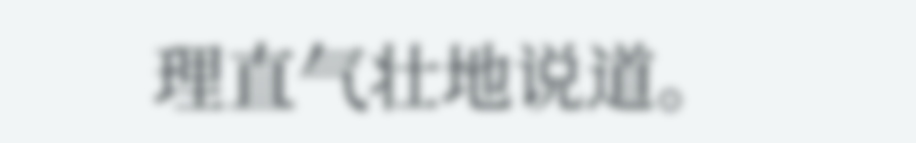理直气壮地说道。